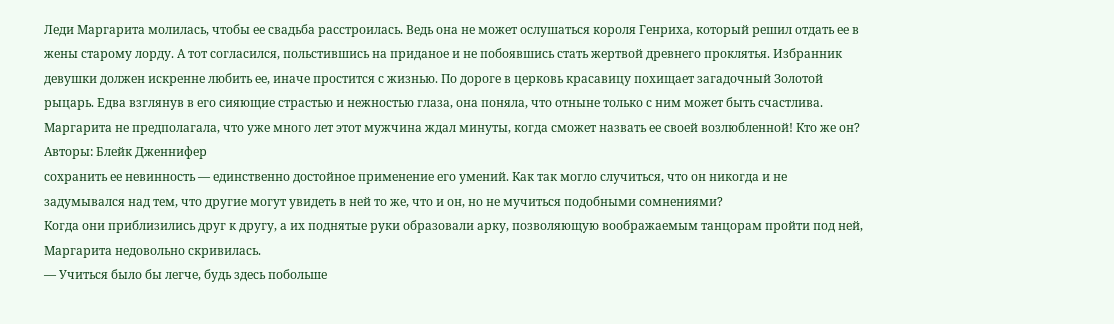Леди Маргарита молилась, чтобы ее свадьба расстроилась. Ведь она не может ослушаться короля Генриха, который решил отдать ее в жены старому лорду. А тот согласился, польстившись на приданое и не побоявшись стать жертвой древнего проклятья. Избранник девушки должен искренне любить ее, иначе простится с жизнью. По дороге в церковь красавицу похищает загадочный Золотой рыцарь. Едва взглянув в его сияющие страстью и нежностью глаза, она поняла, что отныне только с ним может быть счастлива. Маргарита не предполагала, что уже много лет этот мужчина ждал минуты, когда сможет назвать ее своей возлюбленной! Кто же он?
Авторы: Блейк Дженнифер
сохранить ее невинность — единственно достойное применение его умений. Как так могло случиться, что он никогда и не задумывался над тем, что другие могут увидеть в ней то же, что и он, но не мучиться подобными сомнениями?
Когда они приблизились друг к другу, а их поднятые руки образовали арку, позволяющую воображаемым танцорам пройти под ней, Маргарита недовольно скривилась.
— Учиться было бы легче, будь здесь побольше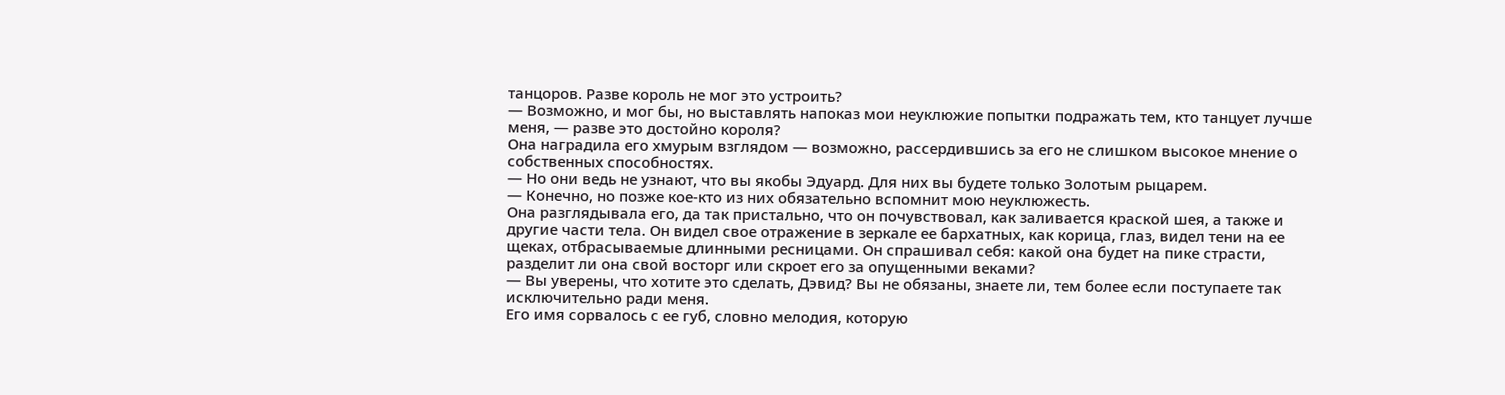танцоров. Разве король не мог это устроить?
— Возможно, и мог бы, но выставлять напоказ мои неуклюжие попытки подражать тем, кто танцует лучше меня, — разве это достойно короля?
Она наградила его хмурым взглядом — возможно, рассердившись за его не слишком высокое мнение о собственных способностях.
— Но они ведь не узнают, что вы якобы Эдуард. Для них вы будете только Золотым рыцарем.
— Конечно, но позже кое-кто из них обязательно вспомнит мою неуклюжесть.
Она разглядывала его, да так пристально, что он почувствовал, как заливается краской шея, а также и другие части тела. Он видел свое отражение в зеркале ее бархатных, как корица, глаз, видел тени на ее щеках, отбрасываемые длинными ресницами. Он спрашивал себя: какой она будет на пике страсти, разделит ли она свой восторг или скроет его за опущенными веками?
— Вы уверены, что хотите это сделать, Дэвид? Вы не обязаны, знаете ли, тем более если поступаете так исключительно ради меня.
Его имя сорвалось с ее губ, словно мелодия, которую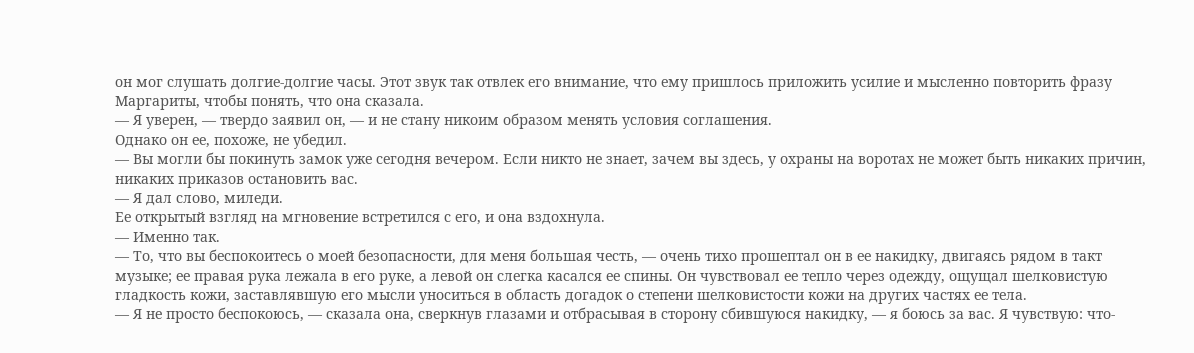он мог слушать долгие-долгие часы. Этот звук так отвлек его внимание, что ему пришлось приложить усилие и мысленно повторить фразу Маргариты, чтобы понять, что она сказала.
— Я уверен, — твердо заявил он, — и не стану никоим образом менять условия соглашения.
Однако он ее, похоже, не убедил.
— Вы могли бы покинуть замок уже сегодня вечером. Если никто не знает, зачем вы здесь, у охраны на воротах не может быть никаких причин, никаких приказов остановить вас.
— Я дал слово, миледи.
Ее открытый взгляд на мгновение встретился с его, и она вздохнула.
— Именно так.
— То, что вы беспокоитесь о моей безопасности, для меня большая честь, — очень тихо прошептал он в ее накидку, двигаясь рядом в такт музыке; ее правая рука лежала в его руке, а левой он слегка касался ее спины. Он чувствовал ее тепло через одежду, ощущал шелковистую гладкость кожи, заставлявшую его мысли уноситься в область догадок о степени шелковистости кожи на других частях ее тела.
— Я не просто беспокоюсь, — сказала она, сверкнув глазами и отбрасывая в сторону сбившуюся накидку, — я боюсь за вас. Я чувствую: что-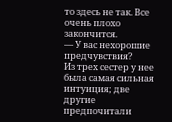то здесь не так. Все очень плохо закончится.
— У вас нехорошие предчувствия?
Из трех сестер у нее была самая сильная интуиция; две другие предпочитали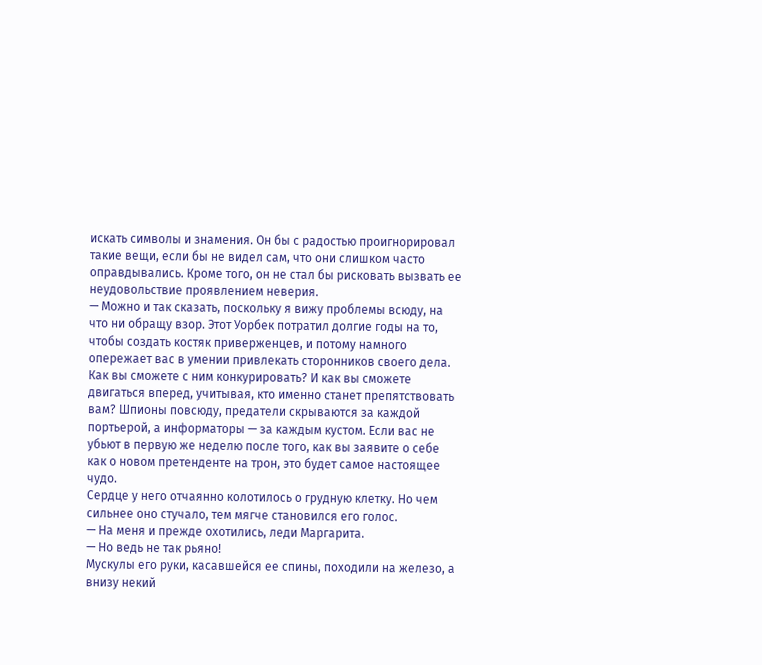искать символы и знамения. Он бы с радостью проигнорировал такие вещи, если бы не видел сам, что они слишком часто оправдывались. Кроме того, он не стал бы рисковать вызвать ее неудовольствие проявлением неверия.
— Можно и так сказать, поскольку я вижу проблемы всюду, на что ни обращу взор. Этот Уорбек потратил долгие годы на то, чтобы создать костяк приверженцев, и потому намного опережает вас в умении привлекать сторонников своего дела. Как вы сможете с ним конкурировать? И как вы сможете двигаться вперед, учитывая, кто именно станет препятствовать вам? Шпионы повсюду, предатели скрываются за каждой портьерой, а информаторы — за каждым кустом. Если вас не убьют в первую же неделю после того, как вы заявите о себе как о новом претенденте на трон, это будет самое настоящее чудо.
Сердце у него отчаянно колотилось о грудную клетку. Но чем сильнее оно стучало, тем мягче становился его голос.
— На меня и прежде охотились, леди Маргарита.
— Но ведь не так рьяно!
Мускулы его руки, касавшейся ее спины, походили на железо, а внизу некий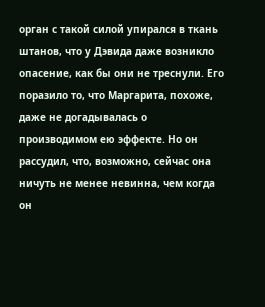орган с такой силой упирался в ткань штанов, что у Дэвида даже возникло опасение, как бы они не треснули. Его поразило то, что Маргарита, похоже, даже не догадывалась о производимом ею эффекте. Но он рассудил, что, возможно, сейчас она ничуть не менее невинна, чем когда он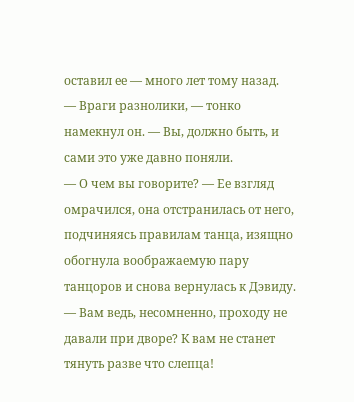оставил ее — много лет тому назад.
— Враги разнолики, — тонко намекнул он. — Вы, должно быть, и сами это уже давно поняли.
— О чем вы говорите? — Ее взгляд омрачился, она отстранилась от него, подчиняясь правилам танца, изящно обогнула воображаемую пару танцоров и снова вернулась к Дэвиду.
— Вам ведь, несомненно, проходу не давали при дворе? К вам не станет тянуть разве что слепца!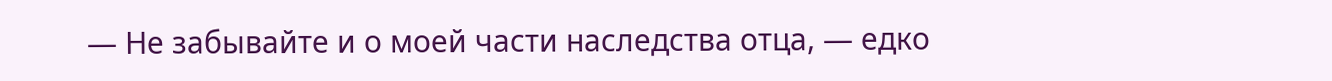— Не забывайте и о моей части наследства отца, — едко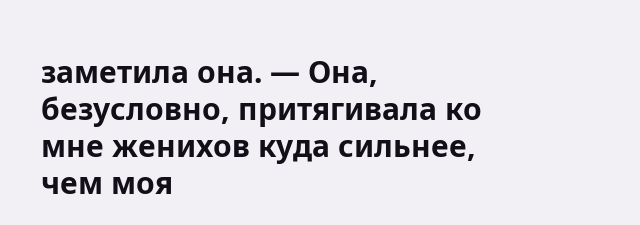заметила она. — Она, безусловно, притягивала ко мне женихов куда сильнее, чем моя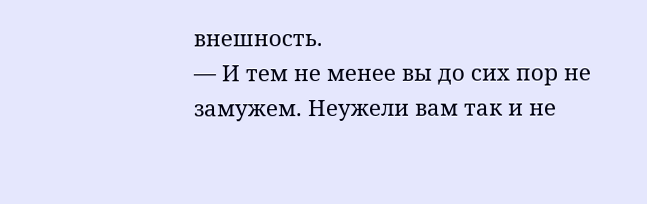внешность.
— И тем не менее вы до сих пор не замужем. Неужели вам так и не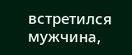встретился мужчина,